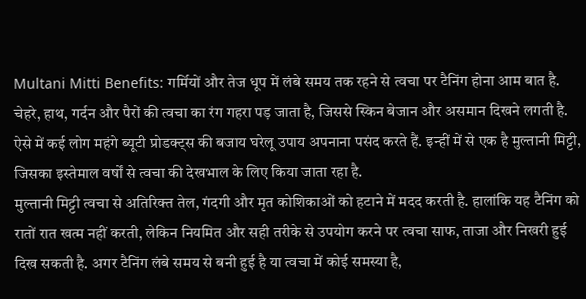Multani Mitti Benefits: गर्मियों और तेज धूप में लंबे समय तक रहने से त्वचा पर टैनिंग होना आम बात है. चेहरे, हाथ, गर्दन और पैरों की त्वचा का रंग गहरा पड़ जाता है, जिससे स्किन बेजान और असमान दिखने लगती है. ऐसे में कई लोग महंगे ब्यूटी प्रोडक्ट्स की बजाय घरेलू उपाय अपनाना पसंद करते हैं. इन्हीं में से एक है मुल्तानी मिट्टी, जिसका इस्तेमाल वर्षों से त्वचा की देखभाल के लिए किया जाता रहा है.
मुल्तानी मिट्टी त्वचा से अतिरिक्त तेल, गंदगी और मृत कोशिकाओं को हटाने में मदद करती है. हालांकि यह टैनिंग को रातों रात खत्म नहीं करती, लेकिन नियमित और सही तरीके से उपयोग करने पर त्वचा साफ, ताजा और निखरी हुई दिख सकती है. अगर टैनिंग लंबे समय से बनी हुई है या त्वचा में कोई समस्या है,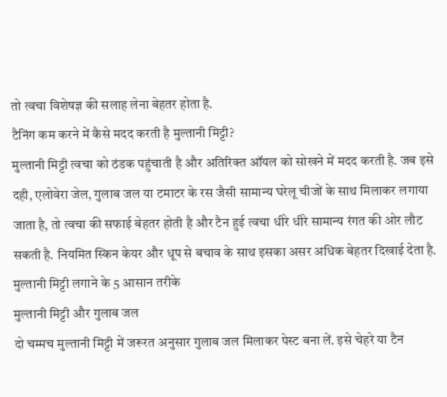तो त्वचा विशेषज्ञ की सलाह लेना बेहतर होता है.
टैनिंग कम करने में कैसे मदद करती है मुल्तानी मिट्टी?
मुल्तानी मिट्टी त्वचा को ठंडक पहुंचाती है और अतिरिक्त ऑयल को सोखने में मदद करती है. जब इसे दही, एलोवेरा जेल, गुलाब जल या टमाटर के रस जैसी सामान्य घरेलू चीजों के साथ मिलाकर लगाया जाता है, तो त्वचा की सफाई बेहतर होती है और टैन हुई त्वचा धीरे धीरे सामान्य रंगत की ओर लौट सकती है. नियमित स्किन केयर और धूप से बचाव के साथ इसका असर अधिक बेहतर दिखाई देता है.
मुल्तानी मिट्टी लगाने के 5 आसान तरीके
मुल्तानी मिट्टी और गुलाब जल
दो चम्मच मुल्तानी मिट्टी में जरूरत अनुसार गुलाब जल मिलाकर पेस्ट बना लें. इसे चेहरे या टैन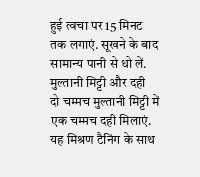हुई त्वचा पर 15 मिनट तक लगाएं. सूखने के बाद सामान्य पानी से धो लें.
मुल्तानी मिट्टी और दही
दो चम्मच मुल्तानी मिट्टी में एक चम्मच दही मिलाएं. यह मिश्रण टैनिंग के साथ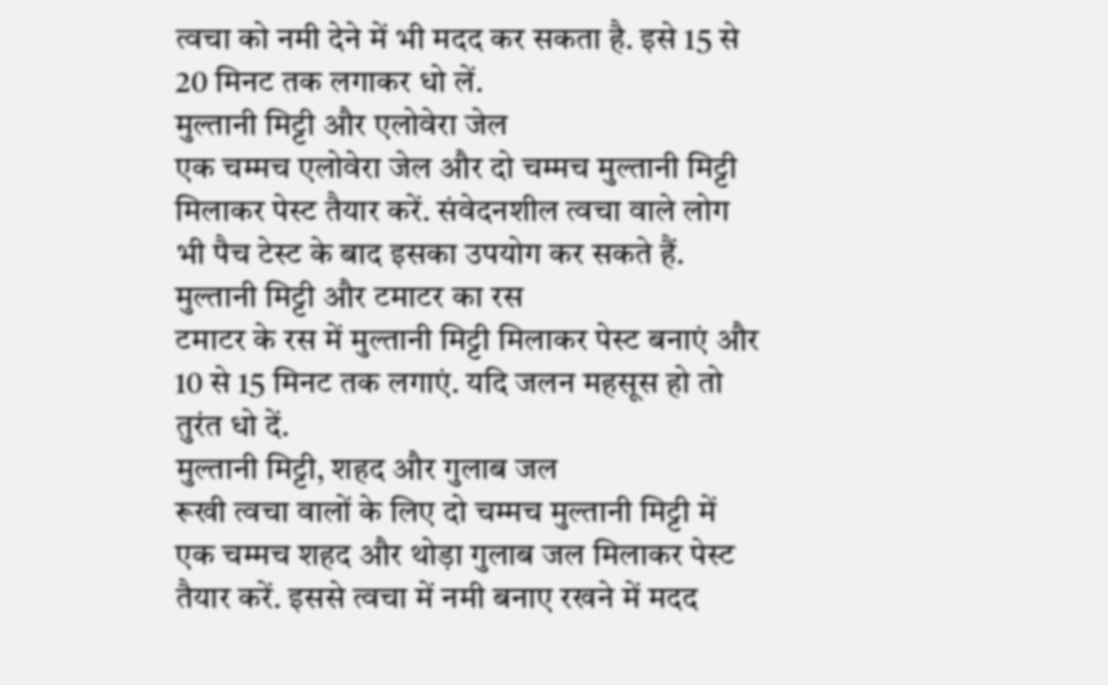त्वचा को नमी देने में भी मदद कर सकता है. इसे 15 से 20 मिनट तक लगाकर धो लें.
मुल्तानी मिट्टी और एलोवेरा जेल
एक चम्मच एलोवेरा जेल और दो चम्मच मुल्तानी मिट्टी मिलाकर पेस्ट तैयार करें. संवेदनशील त्वचा वाले लोग भी पैच टेस्ट के बाद इसका उपयोग कर सकते हैं.
मुल्तानी मिट्टी और टमाटर का रस
टमाटर के रस में मुल्तानी मिट्टी मिलाकर पेस्ट बनाएं और 10 से 15 मिनट तक लगाएं. यदि जलन महसूस हो तो तुरंत धो दें.
मुल्तानी मिट्टी, शहद और गुलाब जल
रूखी त्वचा वालों के लिए दो चम्मच मुल्तानी मिट्टी में एक चम्मच शहद और थोड़ा गुलाब जल मिलाकर पेस्ट तैयार करें. इससे त्वचा में नमी बनाए रखने में मदद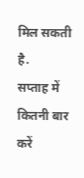मिल सकती है.
सप्ताह में कितनी बार करें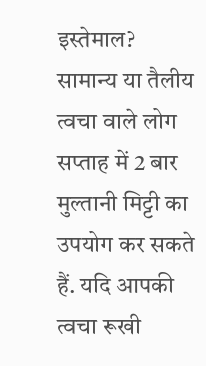इस्तेमाल?
सामान्य या तैलीय त्वचा वाले लोग सप्ताह में 2 बार मुल्तानी मिट्टी का उपयोग कर सकते हैं. यदि आपकी त्वचा रूखी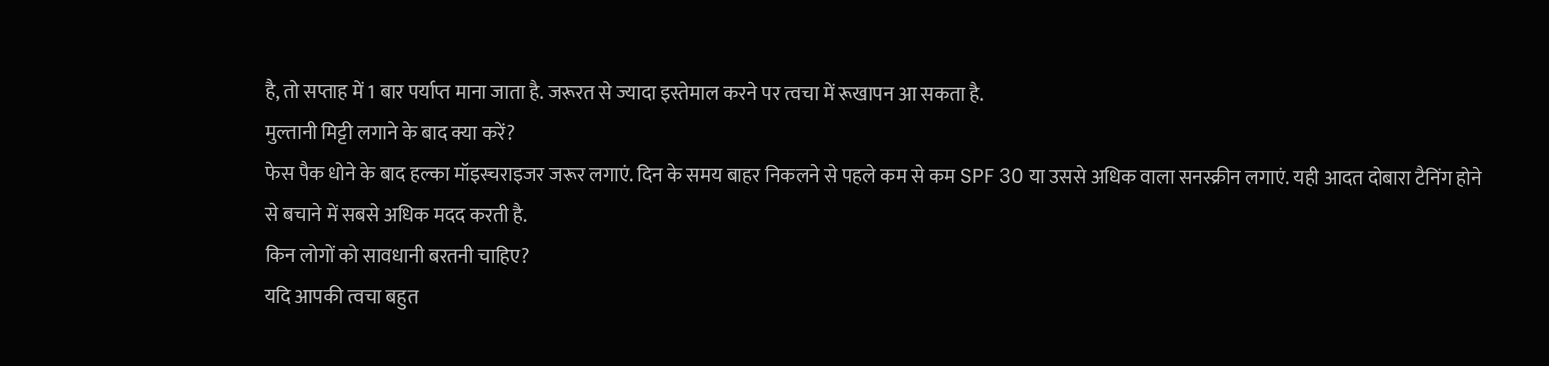है, तो सप्ताह में 1 बार पर्याप्त माना जाता है. जरूरत से ज्यादा इस्तेमाल करने पर त्वचा में रूखापन आ सकता है.
मुल्तानी मिट्टी लगाने के बाद क्या करें?
फेस पैक धोने के बाद हल्का मॉइस्चराइजर जरूर लगाएं. दिन के समय बाहर निकलने से पहले कम से कम SPF 30 या उससे अधिक वाला सनस्क्रीन लगाएं. यही आदत दोबारा टैनिंग होने से बचाने में सबसे अधिक मदद करती है.
किन लोगों को सावधानी बरतनी चाहिए?
यदि आपकी त्वचा बहुत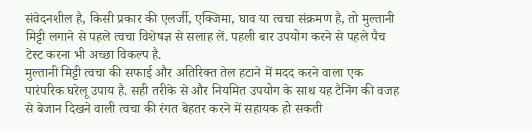संवेदनशील है, किसी प्रकार की एलर्जी, एक्जिमा, घाव या त्वचा संक्रमण है, तो मुल्तानी मिट्टी लगाने से पहले त्वचा विशेषज्ञ से सलाह लें. पहली बार उपयोग करने से पहले पैच टेस्ट करना भी अच्छा विकल्प है.
मुल्तानी मिट्टी त्वचा की सफाई और अतिरिक्त तेल हटाने में मदद करने वाला एक पारंपरिक घरेलू उपाय है. सही तरीके से और नियमित उपयोग के साथ यह टैनिंग की वजह से बेजान दिखने वाली त्वचा की रंगत बेहतर करने में सहायक हो सकती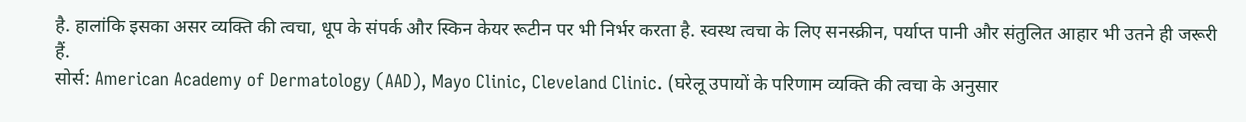है. हालांकि इसका असर व्यक्ति की त्वचा, धूप के संपर्क और स्किन केयर रूटीन पर भी निर्भर करता है. स्वस्थ त्वचा के लिए सनस्क्रीन, पर्याप्त पानी और संतुलित आहार भी उतने ही जरूरी हैं.
सोर्स: American Academy of Dermatology (AAD), Mayo Clinic, Cleveland Clinic. (घरेलू उपायों के परिणाम व्यक्ति की त्वचा के अनुसार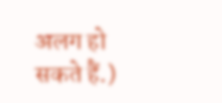अलग हो सकते हैं.)